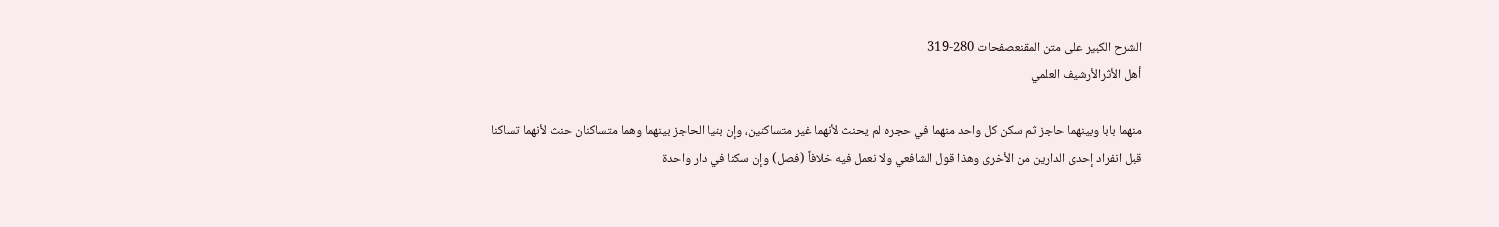الشرح الكبير على متن المقنعصفحات 280-319
أهل الأثرالأرشيف العلمي

منهما بابا وبينهما حاجز ثم سكن كل واحد منهما في حجره لم يحنث لأنهما غير متساكنين، وإن بنيا الحاجز بينهما وهما متساكنان حنث لأنهما تساكنا قبل انفراد إحدى الدارين من الأخرى وهذا قول الشافعي ولا نعمل فيه خلافاً (فصل) وإن سكنا في دار واحدة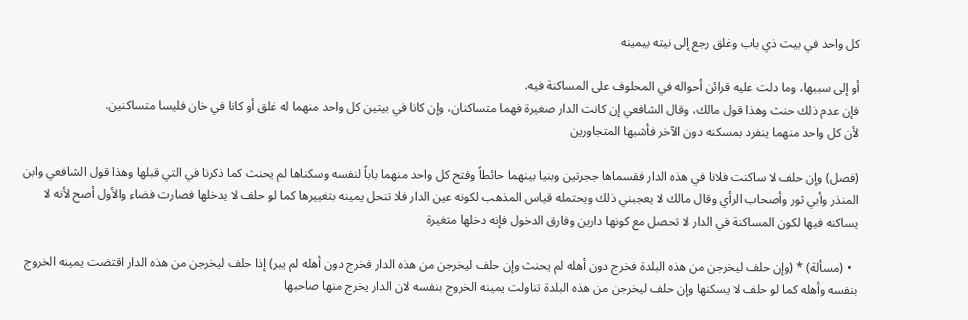كل واحد في بيت ذي باب وغلق رجع إلى نيته بيمينه

أو إلى سببها، وما دلت عليه قرائن أحواله في المحلوف على المساكنة فيه.
فإن عدم ذلك حنث وهذا قول مالك، وقال الشافعي إن كانت الدار صغيرة فهما متساكنان، وإن كانا في بيتين كل واحد منهما له غلق أو كانا في خان فليسا متساكنين.
لأن كل واحد منهما ينفرد بمسكنه دون الآخر فأشبها المتجاورين

(فصل) وإن حلف لا ساكنت فلانا في هذه الدار فقسماها ججرتين وبنيا بينهما حائطاً وفتح كل واحد منهما باباً لنفسه وسكناها لم يحنث كما ذكرنا في التي قبلها وهذا قول الشافعي وابن المنذر وأبي ثور وأصحاب الرأي وقال مالك لا يعجبني ذلك ويحتمله قياس المذهب لكونه عين الدار فلا تنحل يمينه بتغييرها كما لو حلف لا يدخلها فصارت فضاء والأول أصح لأنه لا يساكنه فيها لكون المساكنة في الدار لا تحصل مع كونها دارين وفارق الدخول فإنه دخلها متغيرة

  • (مسألة) * (وإن حلف ليخرجن من هذه البلدة فخرج دون أهله لم يحنث وإن حلف ليخرجن من هذه الدار فخرج دون أهله لم يبر) إذا حلف ليخرجن من هذه الدار اقتضت يمينه الخروج بنفسه وأهله كما لو حلف لا يسكنها وإن حلف ليخرجن من هذه البلدة تناولت يمينه الخروج بنفسه لان الدار يخرج منها صاحبها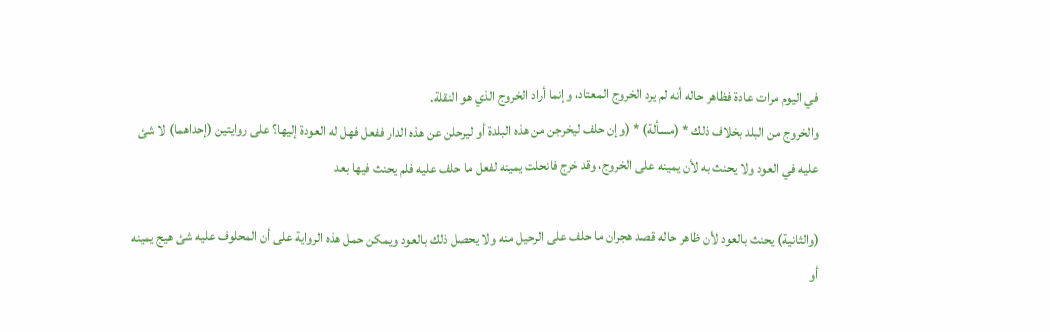في اليوم مرات عادة فظاهر حاله أنه لم يرد الخروج المعتاد، وإنما أراد الخروج الذي هو النقلة.
والخروج من البلد بخلاف ذلك * (مسألة) * (وإن حلف ليخرجن من هذه البلدة أو ليرحلن عن هذه الدار ففعل فهل له العودة إليها؟ على روايتين (إحداهما) لا شئ عليه في العود ولا يحنث به لأن يمينه على الخروج، وقد خرج فانحلت يمينه لفعل ما حلف عليه فلم يحنث فيها بعد

(والثانية) يحنث بالعود لأن ظاهر حاله قصد هجران ما حلف على الرحيل منه ولا يحصل ذلك بالعود ويمكن حمل هذه الرواية على أن المحلوف عليه شئ هيج يمينه أو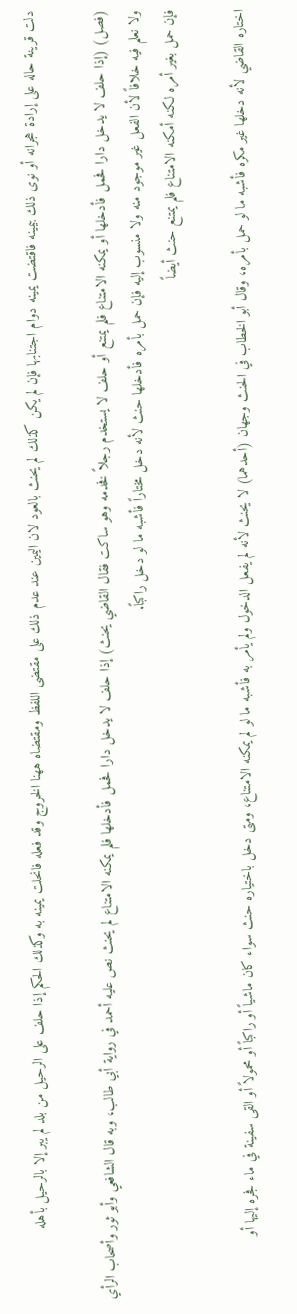دلت قرينة حاله على إرادة هجرانه أو نوى ذلك بيمينه فاقتضت يمينه دوام اجتنابها فإن لم يكن كذلك لم يحنث بالعود لان اليمين عند عدم ذلك على مقتضى اللفظ ومقتضاه ههنا الخروج وقد فعله فانحلت يمينه به وكذلك الحكم إذا حلف على الرحيل من بلد لم يبر إلا بالرحيل بأهله

(فصل) (إذا حلف لا يدخل دارا فحمل فأدخلها أو يمكنه الامتناع فلم يمتنع أو حلف لا يستخدم رجلاً فخدمه وهو ساكت فقال القاضي يحنث) إذا حلف لا يدخل دارا فحمل فأدخلها فلم يمكنه الامتناع لم يحنث نص عليه أحمد في رواية أبي طالب، وبه قال الشافعي وأبو ثور وأصحاب الرأي ولا نعلم فيه خلافاً لأن الفعل غير موجود منه ولا منسوب إليه فإن حمل بأمره فأدخلها حنث لأنه دخل مختاراً فأشبه ما لو دخل راكباً.
فإن حمل بغير أمره لكنه أمكنه الامتناع فلم يمتنع حنث أيضاً

اختاره القاضي لأنه دخلها غير مكره فأشبه ما لو حمل بأمره، وقال أبو الخطاب في الحنث وجهان (أحدهما) لا يحنث لأنه لم يفعل الدخول ولم يأمر به فأشبه ما لو لم يمكنه الامتناع، ومتى دخل باختياره حنث سواء كان ماشياً أو راكباً أو محمولاً أو القى سفينة في ماء فجره إليها أو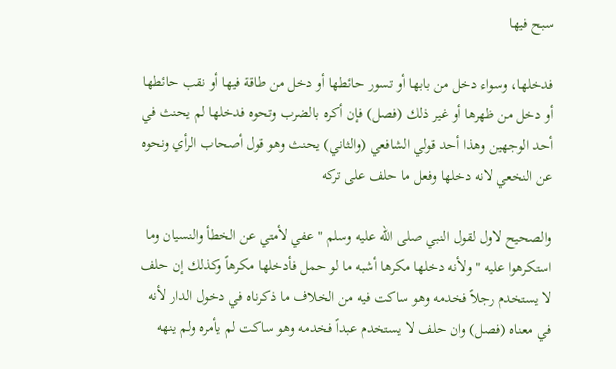سبح فيها

فدخلها، وسواء دخل من بابها أو تسور حائطها أو دخل من طاقة فيها أو نقب حائطها أو دخل من ظهرها أو غير ذلك (فصل) فإن أكره بالضرب وتحوه فدخلها لم يحنث في أحد الوجهين وهذا أحد قولي الشافعي (والثاني) يحنث وهو قول أصحاب الرأي ونحوه عن النخعي لانه دخلها وفعل ما حلف على تركه

والصحيح لاول لقول النبي صلى الله عليه وسلم " عفي لأمتي عن الخطأ والنسيان وما استكرهوا عليه " ولأنه دخلها مكرها أشبه ما لو حمل فأدخلها مكرهاً وكذلك إن حلف لا يستخدم رجلاً فخدمه وهو ساكت فيه من الخلاف ما ذكرناه في دخول الدار لأنه في معناه (فصل) وان حلف لا يستخدم عبداً فخدمه وهو ساكت لم يأمره ولم ينهه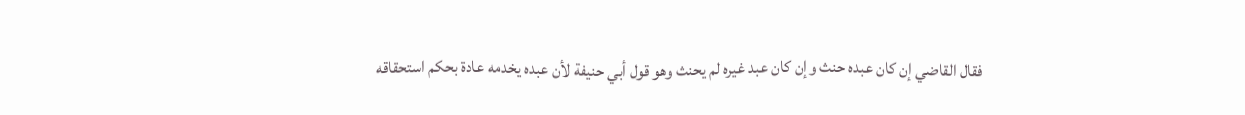فقال القاضي إن كان عبده حنث وإن كان عبد غيره لم يحنث وهو قول أبي حنيفة لأن عبده يخدمه عادة بحكم استحقاقه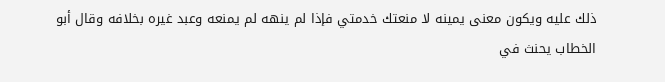ذلك عليه ويكون معنى يمينه لا منعتك خدمتي فإذا لم ينهه لم يمنعه وعبد غيره بخلافه وقال أبو الخطاب يحنث في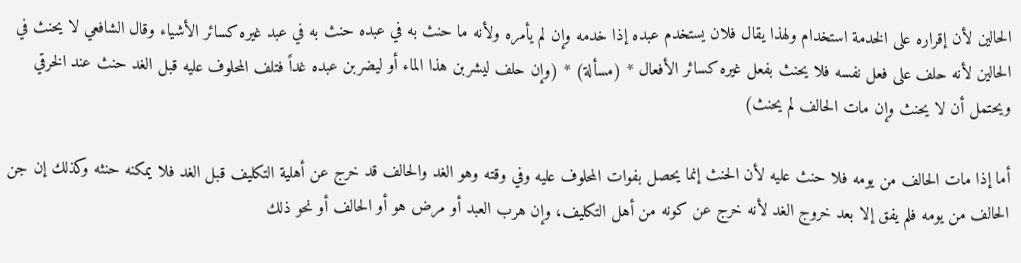الحالين لأن إقراره على الخدمة استخدام ولهذا يقال فلان يستخدم عبده إذا خدمه وإن لم يأمره ولأنه ما حنث به في عبده حنث به في عبد غيره كسائر الأشياء وقال الشافعي لا يحنث في الحالين لأنه حلف على فعل نفسه فلا يحنث بفعل غيره كسائر الأفعال * (مسألة) * (وإن حلف ليشربن هذا الماء أو ليضربن عبده غداً فتلف المحلوف عليه قبل الغد حنث عند الخرقي ويحتمل أن لا يحنث وإن مات الحالف لم يحنث)

أما إذا مات الحالف من يومه فلا حنث عليه لأن الحنث إنما يحصل بفوات المحلوف عليه وفي وقته وهو الغد والحالف قد خرج عن أهلية التكليف قبل الغد فلا يمكنه حنثه وكذلك إن جن الحالف من يومه فلم يفق إلا بعد خروج الغد لأنه خرج عن كونه من أهل التكليف، وإن هرب العبد أو مرض هو أو الحالف أو نحو ذلك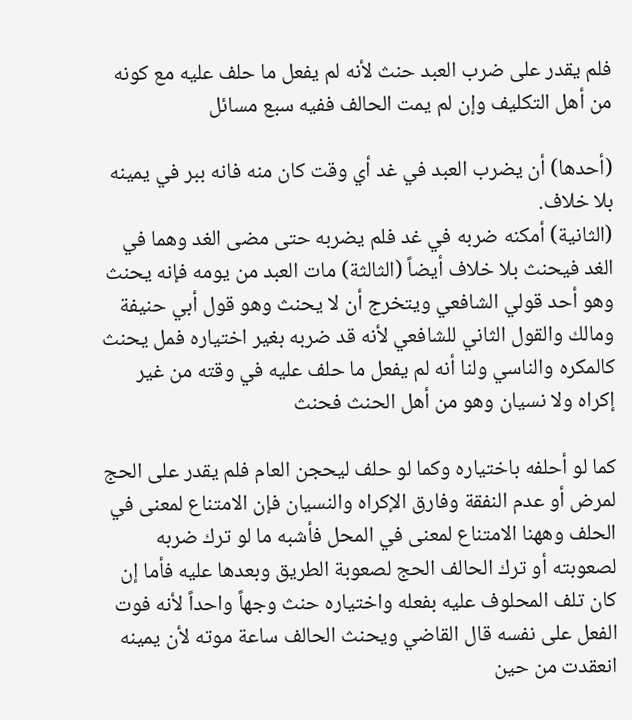فلم يقدر على ضرب العبد حنث لأنه لم يفعل ما حلف عليه مع كونه من أهل التكليف وإن لم يمت الحالف ففيه سبع مسائل

(أحدها) أن يضرب العبد في غد أي وقت كان منه فانه ببر في يمينه بلا خلاف.
(الثانية) أمكنه ضربه في غد فلم يضربه حتى مضى الغد وهما في الغد فيحنث بلا خلاف أيضاً (الثالثة) مات العبد من يومه فإنه يحنث وهو أحد قولي الشافعي ويتخرج أن لا يحنث وهو قول أبي حنيفة ومالك والقول الثاني للشافعي لأنه قد ضربه بغير اختياره فمل يحنث كالمكره والناسي ولنا أنه لم يفعل ما حلف عليه في وقته من غير إكراه ولا نسيان وهو من أهل الحنث فحنث

كما لو أحلفه باختياره وكما لو حلف ليحجن العام فلم يقدر على الحج لمرض أو عدم النفقة وفارق الإكراه والنسيان فإن الامتناع لمعنى في الحلف وههنا الامتناع لمعنى في المحل فأشبه ما لو ترك ضربه لصعوبته أو ترك الحالف الحج لصعوبة الطريق وبعدها عليه فأما إن كان تلف المحلوف عليه بفعله واختياره حنث وجهاً واحداً لأنه فوت الفعل على نفسه قال القاضي ويحنث الحالف ساعة موته لأن يمينه انعقدت من حين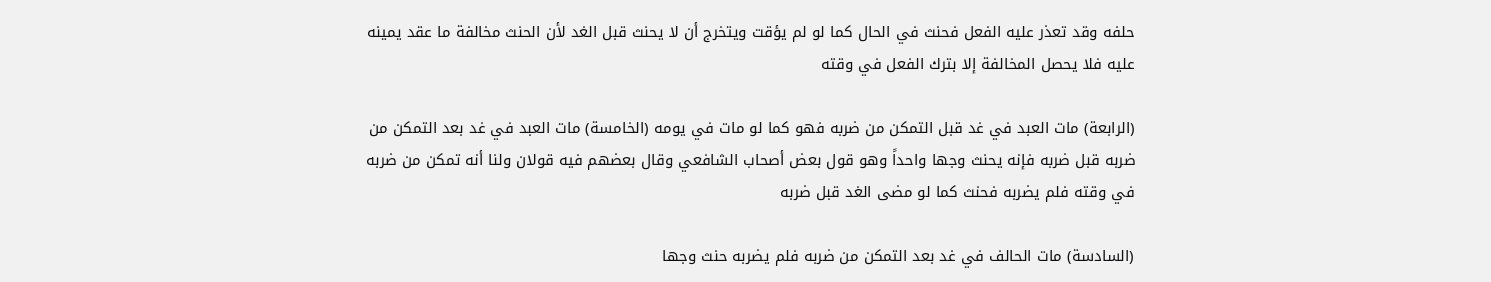حلفه وقد تعذر عليه الفعل فحنث في الحال كما لو لم يؤقت ويتخرج أن لا يحنث قبل الغد لأن الحنث مخالفة ما عقد يمينه عليه فلا يحصل المخالفة إلا بترك الفعل في وقته

(الرابعة) مات العبد في غد قبل التمكن من ضربه فهو كما لو مات في يومه (الخامسة) مات العبد في غد بعد التمكن من ضربه قبل ضربه فإنه يحنث وجها واحداً وهو قول بعض أصحاب الشافعي وقال بعضهم فيه قولان ولنا أنه تمكن من ضربه في وقته فلم يضربه فحنث كما لو مضى الغد قبل ضربه

(السادسة) مات الحالف في غد بعد التمكن من ضربه فلم يضربه حنث وجها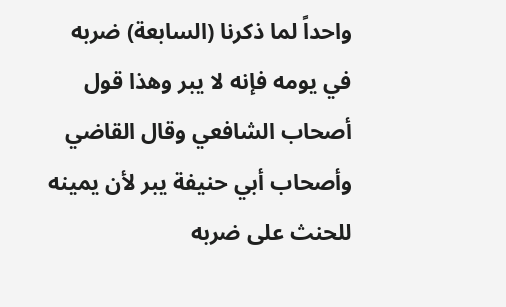واحداً لما ذكرنا (السابعة) ضربه في يومه فإنه لا يبر وهذا قول أصحاب الشافعي وقال القاضي وأصحاب أبي حنيفة يبر لأن يمينه للحنث على ضربه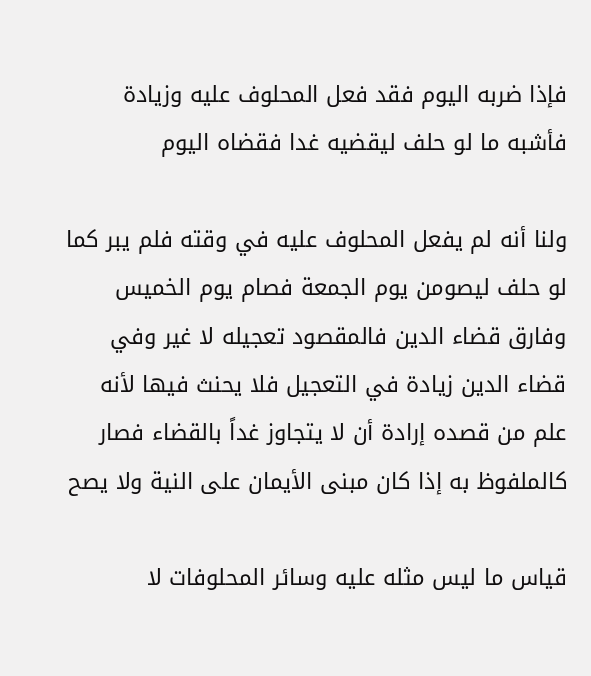فإذا ضربه اليوم فقد فعل المحلوف عليه وزيادة فأشبه ما لو حلف ليقضيه غدا فقضاه اليوم

ولنا أنه لم يفعل المحلوف عليه في وقته فلم يبر كما لو حلف ليصومن يوم الجمعة فصام يوم الخميس وفارق قضاء الدين فالمقصود تعجيله لا غير وفي قضاء الدين زيادة في التعجيل فلا يحنث فيها لأنه علم من قصده إرادة أن لا يتجاوز غداً بالقضاء فصار كالملفوظ به إذا كان مبنى الأيمان على النية ولا يصح

قياس ما ليس مثله عليه وسائر المحلوفات لا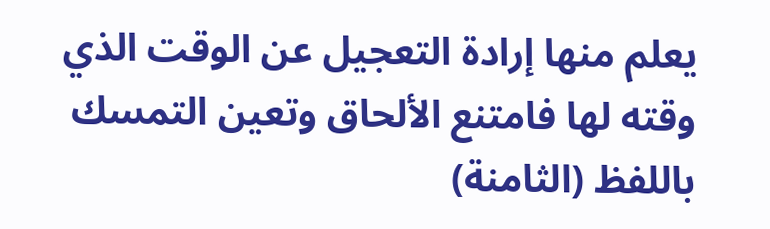يعلم منها إرادة التعجيل عن الوقت الذي وقته لها فامتنع الألحاق وتعين التمسك باللفظ (الثامنة)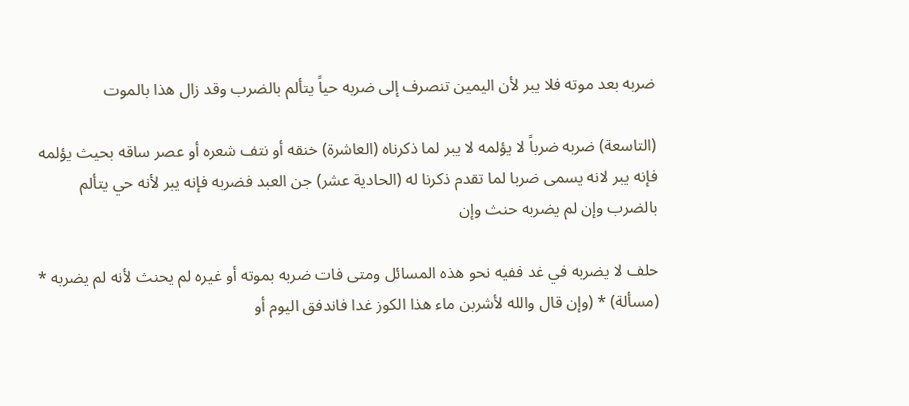ضربه بعد موته فلا يبر لأن اليمين تنصرف إلى ضربه حياً يتألم بالضرب وقد زال هذا بالموت

(التاسعة) ضربه ضرباً لا يؤلمه لا يبر لما ذكرناه (العاشرة) خنقه أو نتف شعره أو عصر ساقه بحيث يؤلمه فإنه يبر لانه يسمى ضربا لما تقدم ذكرنا له (الحادية عشر) جن العبد فضربه فإنه يبر لأنه حي يتألم بالضرب وإن لم يضربه حنث وإن

حلف لا يضربه في غد ففيه نحو هذه المسائل ومتى فات ضربه بموته أو غيره لم يحنث لأنه لم يضربه * (مسألة) * (وإن قال والله لأشربن ماء هذا الكوز غدا فاندفق اليوم أو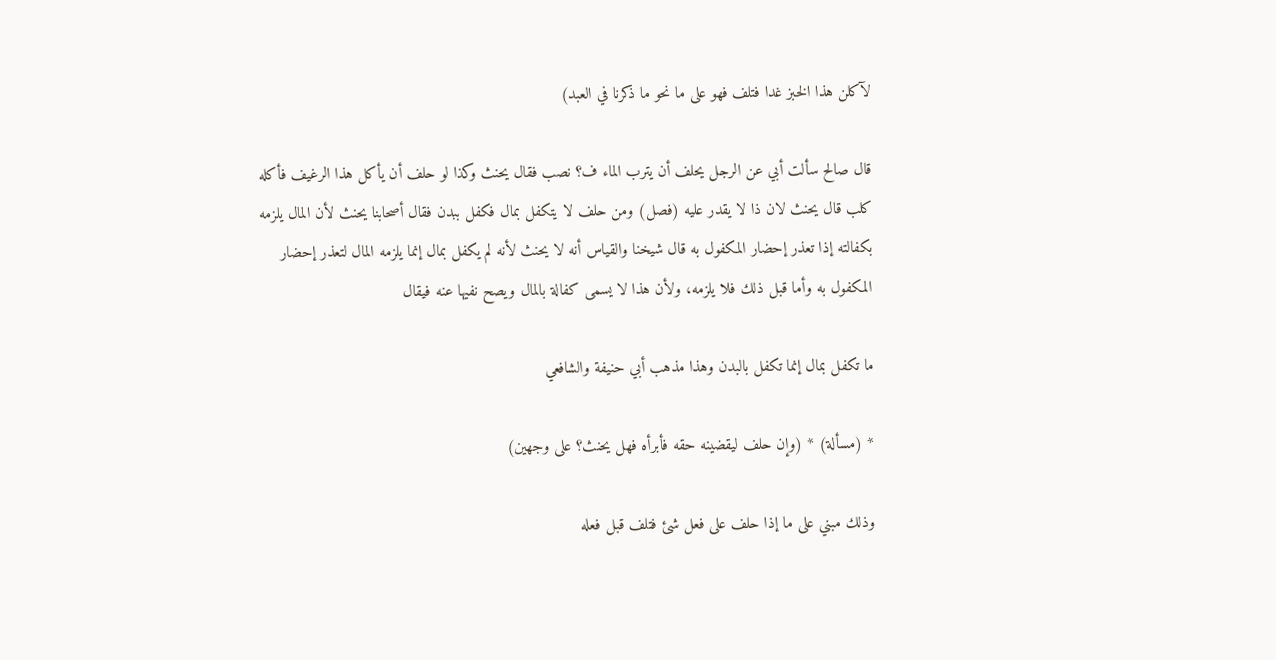لآكلن هذا الخبز غدا فتلف فهو على ما نحو ما ذكرنا في العبد)

قال صالح سألت أبي عن الرجل يحلف أن يترب الماء ف؟ نصب فقال يحنث وكذا لو حلف أن يأكل هذا الرغيف فأكله كلب قال يحنث لان ذا لا يقدر عليه (فصل) ومن حلف لا يتكفل بمال فكفل ببدن فقال أصحابنا يحنث لأن المال يلزمه بكفالته إذا تعذر إحضار المكفول به قال شيخنا والقياس أنه لا يحنث لأنه لم يكفل بمال إنما يلزمه المال لتعذر إحضار المكفول به وأما قبل ذلك فلا يلزمه، ولأن هذا لا يسمى كفالة بالمال ويصح نفيها عنه فيقال

ما تكفل بمال إنما تكفل بالبدن وهذا مذهب أبي حنيفة والشافعي

* (مسألة) * (وإن حلف ليقضينه حقه فأبرأه فهل يحنث؟ على وجهين)

وذلك مبني على ما إذا حلف على فعل شئ فتلف قبل فعله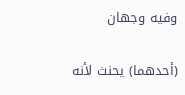وفيه وجهان

(أحدهما) يحنث لأنه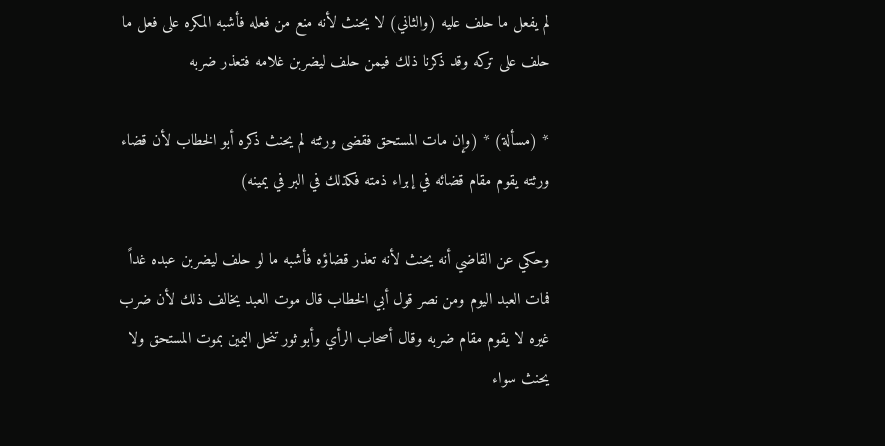لم يفعل ما حلف عليه (والثاني) لا يحنث لأنه منع من فعله فأشبه المكره على فعل ما حلف على تركه وقد ذكرنا ذلك فيمن حلف ليضربن غلامه فتعذر ضربه

* (مسألة) * (وإن مات المستحق فقضى ورثته لم يحنث ذكره أبو الخطاب لأن قضاء ورثته يقوم مقام قضائه في إبراء ذمته فكذلك في البر في يمينه)

وحكي عن القاضي أنه يحنث لأنه تعذر قضاؤه فأشبه ما لو حلف ليضربن عبده غداً فمات العبد اليوم ومن نصر قول أبي الخطاب قال موت العبد يخالف ذلك لأن ضرب غيره لا يقوم مقام ضربه وقال أصحاب الرأي وأبو ثور تنحل اليمين بموت المستحق ولا يحنث سواء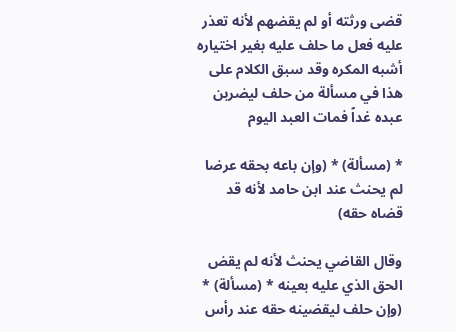قضى ورثته أو لم يقضهم لأنه تعذر عليه فعل ما حلف عليه بغير اختياره أشبه المكره وقد سبق الكلام على هذا في مسألة من حلف ليضربن عبده غداً فمات العبد اليوم

* (مسألة) * (وإن باعه بحقه عرضا لم يحنث عند ابن حامد لأنه قد قضاه حقه)

وقال القاضي يحنث لأنه لم يقض الحق الذي عليه بعينه * (مسألة) * (وإن حلف ليقضينه حقه عند رأس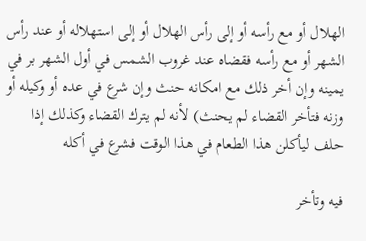الهلال أو مع رأسه أو إلى رأس الهلال أو إلى استهلاله أو عند رأس الشهر أو مع رأسه فقضاه عند غروب الشمس في أول الشهر بر في يمينه وإن أخر ذلك مع امكانه حنث وإن شرع في عده أو وكيله أو وزنه فتأخر القضاء لم يحنث) لأنه لم يترك القضاء وكذلك إذا حلف ليأكلن هذا الطعام في هذا الوقت فشرع في أكله

فيه وتأخر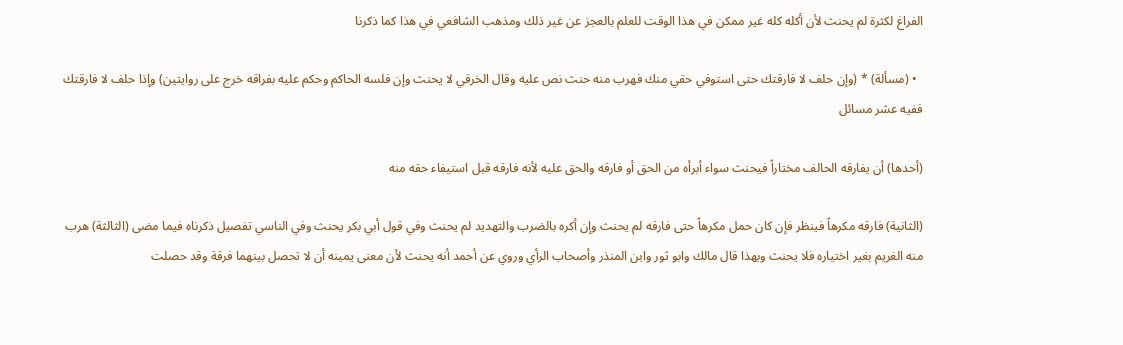الفراغ لكثرة لم يحنث لأن أكله كله غير ممكن في هذا الوقت للعلم بالعجز عن غير ذلك ومذهب الشافعي في هذا كما ذكرنا

  • (مسألة) * (وإن حلف لا فارقتك حتى استوفي حقي منك فهرب منه حنث نص عليه وقال الخرقي لا يحنث وإن فلسه الحاكم وحكم عليه بفراقه خرج على روايتين) وإذا حلف لا فارقتك ففيه عشر مسائل

(أحدها) أن يفارقه الحالف مختاراً فيحنث سواء أبرأه من الحق أو فارقه والحق عليه لأنه فارقه قبل استيفاء حقه منه

(الثانية) فارقه مكرهاً فينظر فإن كان حمل مكرهاً حتى فارقه لم يحنث وإن أكره بالضرب والتهديد لم يحنث وفي قول أبي بكر يحنث وفي الناسي تفصيل ذكرناه فيما مضى (الثالثة) هرب منه الغريم بغير اختياره فلا يحنث وبهذا قال مالك وابو ثور وابن المنذر وأصحاب الرأي وروي عن أحمد أنه يحنث لأن معنى يمينه أن لا تحصل بينهما فرقة وقد حصلت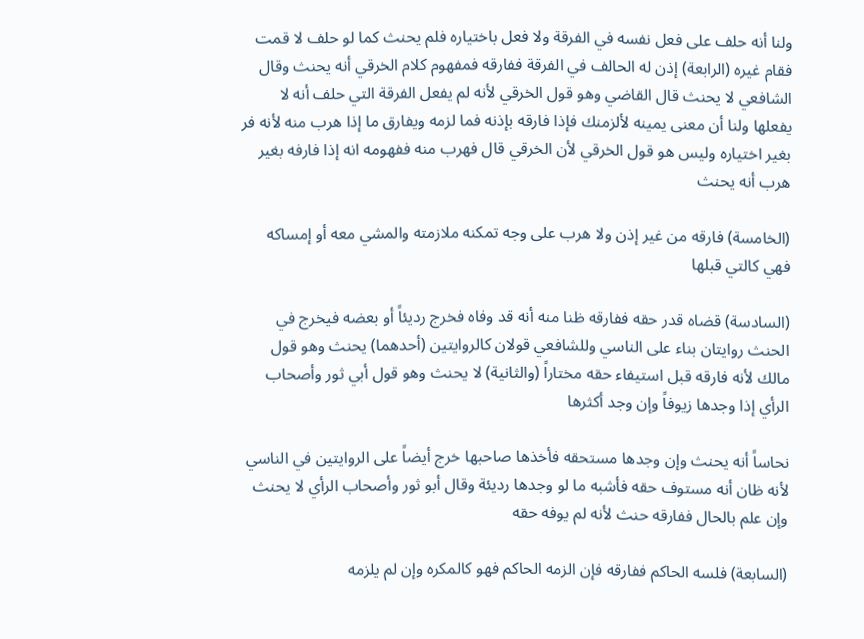ولنا أنه حلف على فعل نفسه في الفرقة ولا فعل باختياره فلم يحنث كما لو حلف لا قمت فقام غيره (الرابعة) إذن له الحالف في الفرقة ففارقه فمفهوم كلام الخرقي أنه يحنث وقال الشافعي لا يحنث قال القاضي وهو قول الخرقي لأنه لم يفعل الفرقة التي حلف أنه لا يفعلها ولنا أن معنى يمينه لألزمنك فإذا فارقه بإذنه فما لزمه ويفارق ما إذا هرب منه لأنه فر بغير اختياره وليس هو قول الخرقي لأن الخرقي قال فهرب منه ففهومه انه إذا فارفه بغير هرب أنه يحنث

(الخامسة) فارقه من غير إذن ولا هرب على وجه تمكنه ملازمته والمشي معه أو إمساكه فهي كالتي قبلها

(السادسة) قضاه قدر حقه ففارقه ظنا منه أنه قد وفاه فخرج رديئاً أو بعضه فيخرج في الحنث روايتان بناء على الناسي وللشافعي قولان كالروايتين (أحدهما) يحنث وهو قول مالك لأنه فارقه قبل استيفاء حقه مختاراً (والثانية) لا يحنث وهو قول أبي ثور وأصحاب الرأي إذا وجدها زيوفاً وإن وجد أكثرها

نحاساً أنه يحنث وإن وجدها مستحقه فأخذها صاحبها خرج أيضاً على الروايتين في الناسي لأنه ظان أنه مستوف حقه فأشبه ما لو وجدها رديئة وقال أبو ثور وأصحاب الرأي لا يحنث وإن علم بالحال ففارقه حنث لأنه لم يوفه حقه

(السابعة) فلسه الحاكم ففارقه فإن الزمه الحاكم فهو كالمكره وإن لم يلزمه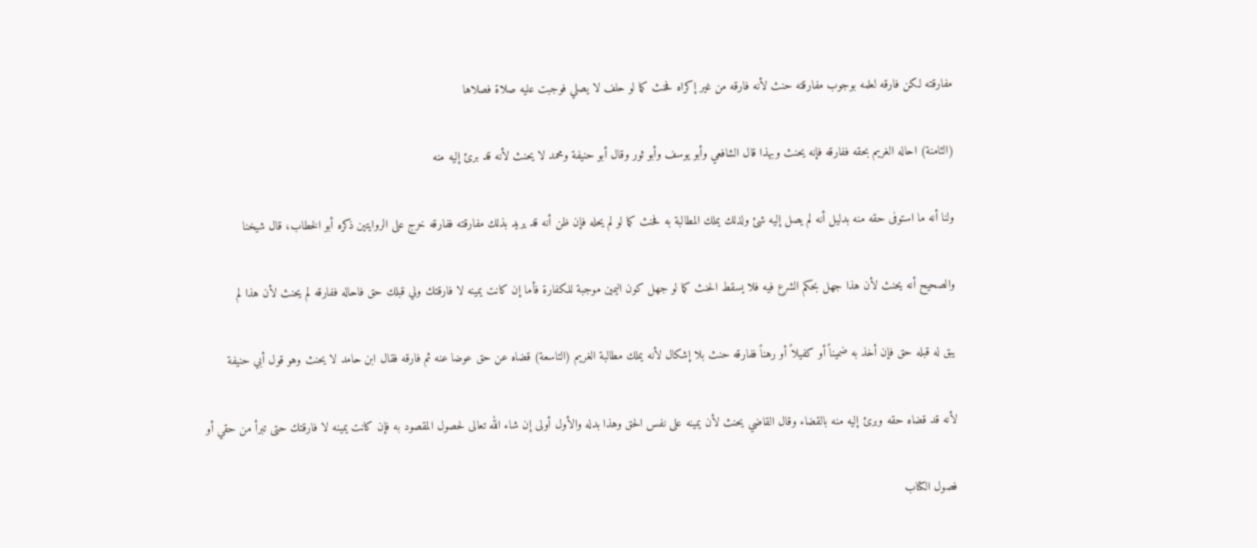مفارقته لكن فارقه لعلمه بوجوب مفارقته حنث لأنه فارقه من غير إكراه فحنث كما لو حلف لا يصلي فوجبت عليه صلاة فصلاها

(الثامنة) احاله الغريم بحقه ففارقه فإنه يحنث وبهذا قال الشافعي وأبو يوسف وأبو ثور وقال أبو حنيفة ومحمد لا يحنث لأنه قد برئ إليه منه

ولنا أنه ما استوفى حقه منه بدليل أنه لم يصل إليه شئ ولذلك يملك المطالبة به فحنث كما لو لم يحله فإن ظن أنه قد يريد بذلك مفارقته ففارقه خرج على الروايتين ذكره أبو الخطاب، قال شيخنا

والصحيح أنه يحنث لأن هذا جهل بحكم الشرع فيه فلا يسقط الحنث كما لو جهل كون اليمين موجبة للكفارة فأما إن كانت يمينه لا فارقتك ولي قبلك حق فاحاله ففارقه لم يحنث لأن هذا لم

يبق له قبله حق فإن أخذ به ضميناً أو كفيلاً أو رهناً ففارقه حنث بلا إشكال لأنه يملك مطالبة الغريم (التاسعة) قضاه عن حق عوضا عنه ثم فارقه فقال ابن حامد لا يحنث وهو قول أبي حنيفة

لأنه قد قضاه حقه وبرئ إليه منه بالقضاء وقال القاضي يحنث لأن يمينه على نفس الحق وهذا بدله والأول أولى إن شاء الله تعالى لحصول المقصود به فإن كانت يمينه لا فارقتك حتى تبرأ من حقي أو

فصول الكتاب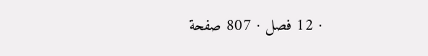· 12 فصل · 807 صفحة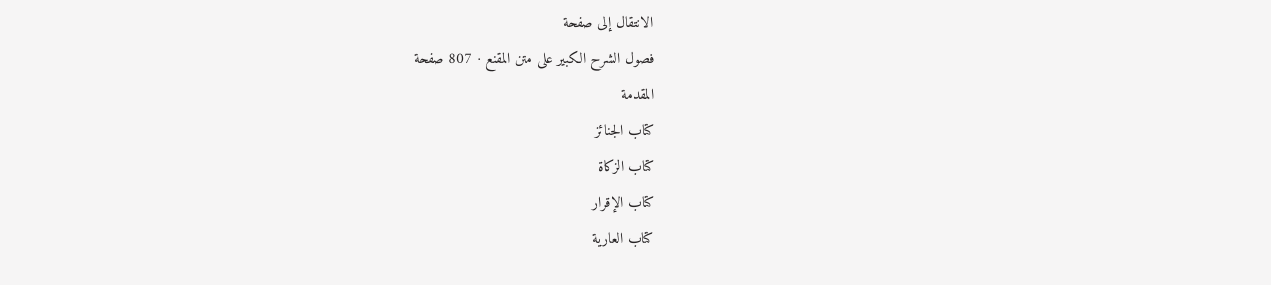الانتقال إلى صفحة
فصول الشرح الكبير على متن المقنع · 807 صفحة
المقدمة
كتاب الجنائز
كتاب الزكاة
كتاب الإقرار
كتاب العارية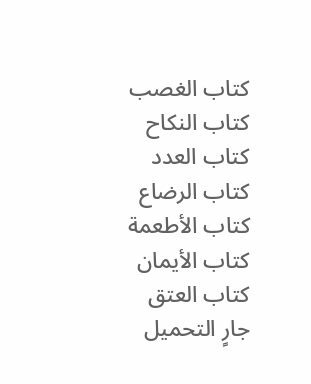كتاب الغصب
كتاب النكاح
كتاب العدد
كتاب الرضاع
كتاب الأطعمة
كتاب الأيمان
كتاب العتق
جارٍ التحميل